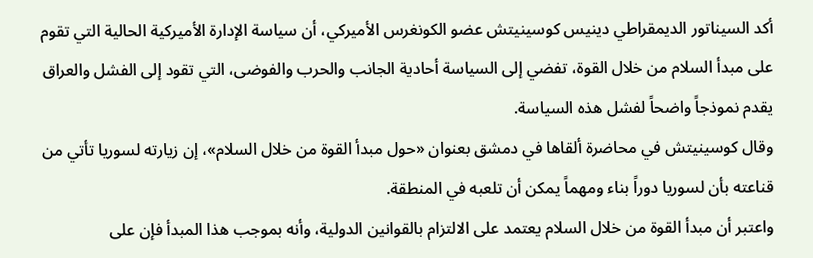أكد السيناتور الديمقراطي دينيس كوسينيتش عضو الكونغرس الأميركي، أن سياسة الإدارة الأميركية الحالية التي تقوم على مبدأ السلام من خلال القوة، تفضي إلى السياسة أحادية الجانب والحرب والفوضى، التي تقود إلى الفشل والعراق يقدم نموذجاً واضحاً لفشل هذه السياسة.
وقال كوسينيتش في محاضرة ألقاها في دمشق بعنوان «حول مبدأ القوة من خلال السلام»، إن زيارته لسوريا تأتي من قناعته بأن لسوريا دوراً بناء ومهماً يمكن أن تلعبه في المنطقة.
واعتبر أن مبدأ القوة من خلال السلام يعتمد على الالتزام بالقوانين الدولية، وأنه بموجب هذا المبدأ فإن على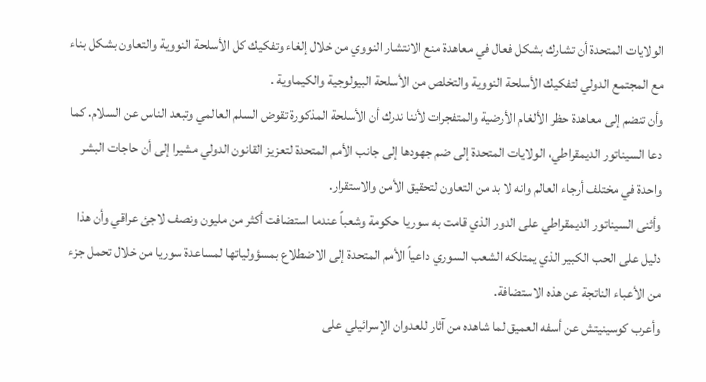الولايات المتحدة أن تشارك بشكل فعال في معاهدة منع الانتشار النووي من خلال إلغاء وتفكيك كل الأسلحة النووية والتعاون بشكل بناء مع المجتمع الدولي لتفكيك الأسلحة النووية والتخلص من الأسلحة البيولوجية والكيماوية .
وأن تنضم إلى معاهدة حظر الألغام الأرضية والمتفجرات لأننا ندرك أن الأسلحة المذكورة تقوض السلم العالمي وتبعد الناس عن السلام. كما دعا السيناتور الديمقراطي، الولايات المتحدة إلى ضم جهودها إلى جانب الأمم المتحدة لتعزيز القانون الدولي مشيرا إلى أن حاجات البشر واحدة في مختلف أرجاء العالم وانه لا بد من التعاون لتحقيق الأمن والاستقرار.
وأثنى السيناتور الديمقراطي على الدور الذي قامت به سوريا حكومة وشعباً عندما استضافت أكثر من مليون ونصف لاجئ عراقي وأن هذا دليل على الحب الكبير الذي يمتلكه الشعب السوري داعياً الأمم المتحدة إلى الاضطلاع بمسؤولياتها لمساعدة سوريا من خلال تحمل جزء من الأعباء الناتجة عن هذه الاستضافة.
وأعرب كوسينيتش عن أسفه العميق لما شاهده من آثار للعدوان الإسرائيلي على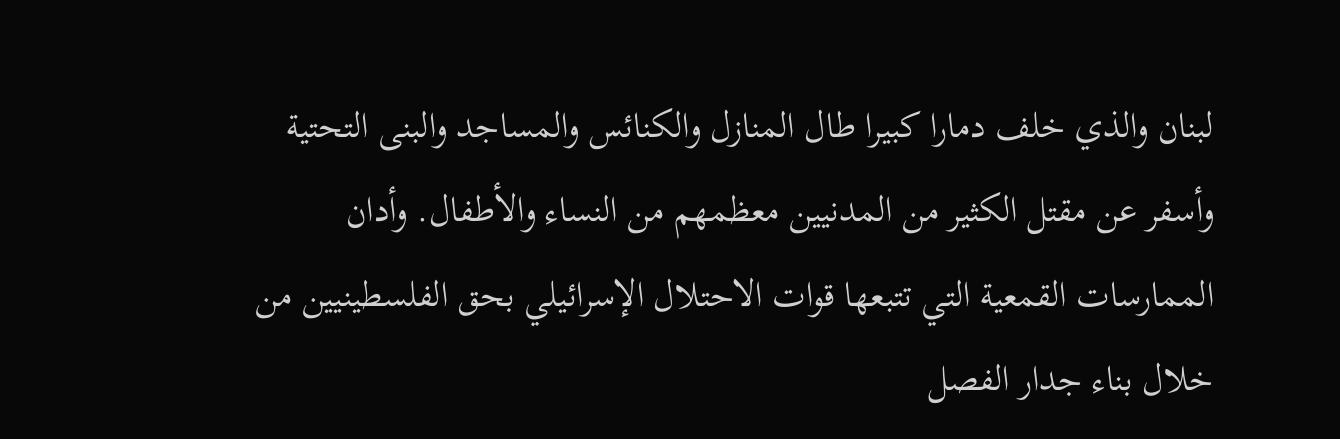لبنان والذي خلف دمارا كبيرا طال المنازل والكنائس والمساجد والبنى التحتية وأسفر عن مقتل الكثير من المدنيين معظمهم من النساء والأطفال. وأدان الممارسات القمعية التي تتبعها قوات الاحتلال الإسرائيلي بحق الفلسطينيين من خلال بناء جدار الفصل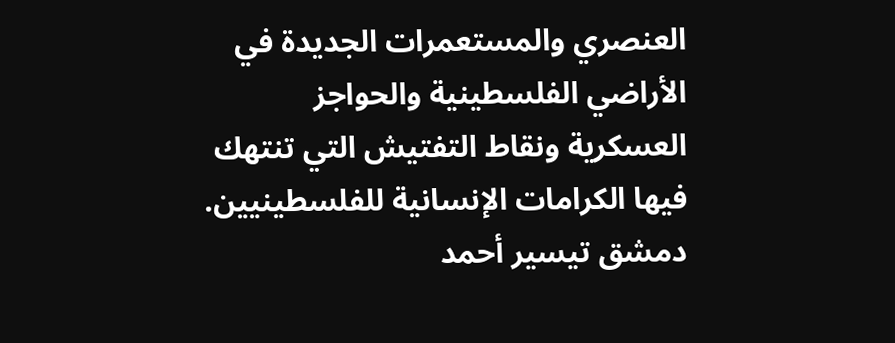العنصري والمستعمرات الجديدة في الأراضي الفلسطينية والحواجز العسكرية ونقاط التفتيش التي تنتهك فيها الكرامات الإنسانية للفلسطينيين.
دمشق تيسير أحمد